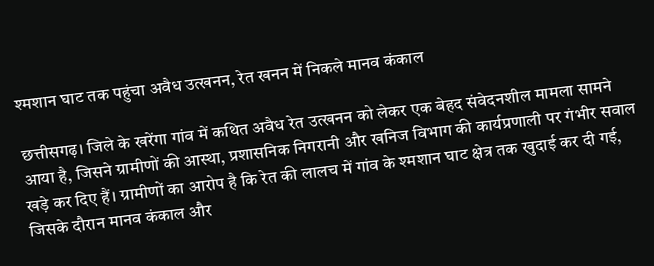श्मशान घाट तक पहुंचा अवैध उत्खनन, रेत खनन में निकले मानव कंकाल

छत्तीसगढ़। जिले के खरेंगा गांव में कथित अवैध रेत उत्खनन को लेकर एक बेहद संवेदनशील मामला सामने आया है, जिसने ग्रामीणों की आस्था, प्रशासनिक निगरानी और खनिज विभाग की कार्यप्रणाली पर गंभीर सवाल खड़े कर दिए हैं। ग्रामीणों का आरोप है कि रेत की लालच में गांव के श्मशान घाट क्षेत्र तक खुदाई कर दी गई, जिसके दौरान मानव कंकाल और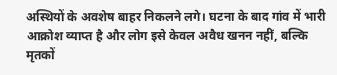अस्थियों के अवशेष बाहर निकलने लगे। घटना के बाद गांव में भारी आक्रोश व्याप्त है और लोग इसे केवल अवैध खनन नहीं, बल्कि मृतकों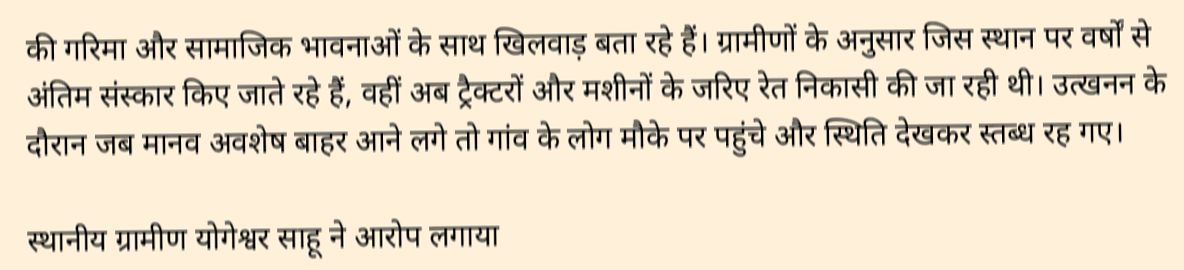की गरिमा और सामाजिक भावनाओं के साथ खिलवाड़ बता रहे हैं। ग्रामीणों के अनुसार जिस स्थान पर वर्षों से अंतिम संस्कार किए जाते रहे हैं, वहीं अब ट्रैक्टरों और मशीनों के जरिए रेत निकासी की जा रही थी। उत्खनन के दौरान जब मानव अवशेष बाहर आने लगे तो गांव के लोग मौके पर पहुंचे और स्थिति देखकर स्तब्ध रह गए।

स्थानीय ग्रामीण योगेश्वर साहू ने आरोप लगाया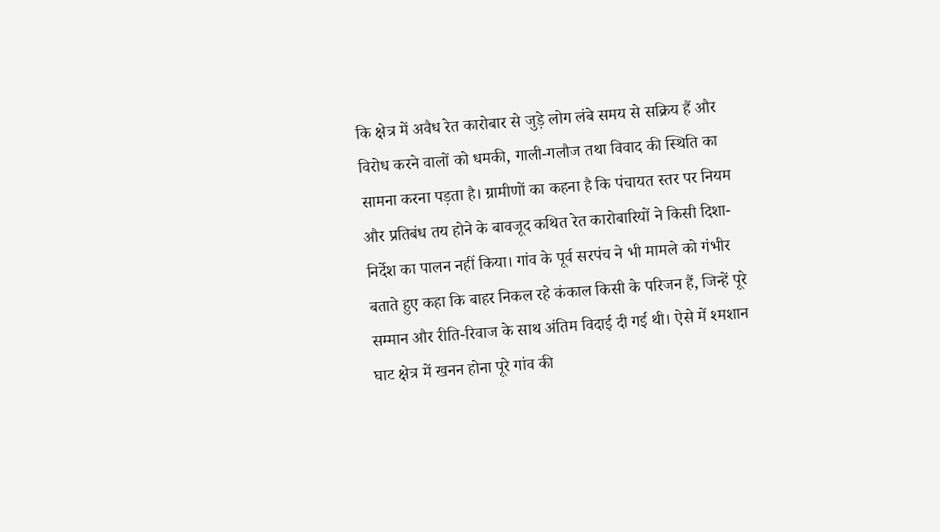कि क्षेत्र में अवैध रेत कारोबार से जुड़े लोग लंबे समय से सक्रिय हैं और विरोध करने वालों को धमकी, गाली-गलौज तथा विवाद की स्थिति का सामना करना पड़ता है। ग्रामीणों का कहना है कि पंचायत स्तर पर नियम और प्रतिबंध तय होने के बावजूद कथित रेत कारोबारियों ने किसी दिशा-निर्देश का पालन नहीं किया। गांव के पूर्व सरपंच ने भी मामले को गंभीर बताते हुए कहा कि बाहर निकल रहे कंकाल किसी के परिजन हैं, जिन्हें पूरे सम्मान और रीति-रिवाज के साथ अंतिम विदाई दी गई थी। ऐसे में श्मशान घाट क्षेत्र में खनन होना पूरे गांव की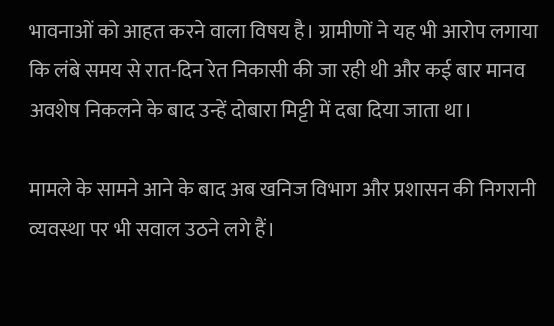भावनाओं को आहत करने वाला विषय है। ग्रामीणों ने यह भी आरोप लगाया कि लंबे समय से रात-दिन रेत निकासी की जा रही थी और कई बार मानव अवशेष निकलने के बाद उन्हें दोबारा मिट्टी में दबा दिया जाता था।

मामले के सामने आने के बाद अब खनिज विभाग और प्रशासन की निगरानी व्यवस्था पर भी सवाल उठने लगे हैं।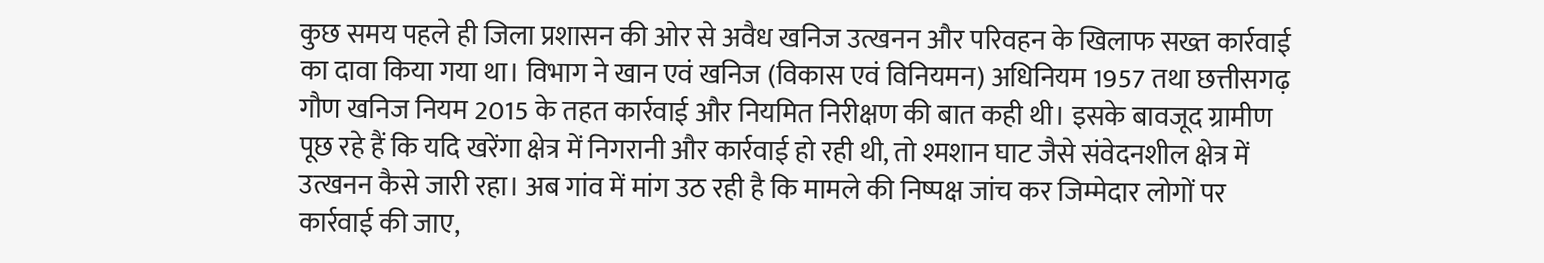कुछ समय पहले ही जिला प्रशासन की ओर से अवैध खनिज उत्खनन और परिवहन के खिलाफ सख्त कार्रवाई का दावा किया गया था। विभाग ने खान एवं खनिज (विकास एवं विनियमन) अधिनियम 1957 तथा छत्तीसगढ़ गौण खनिज नियम 2015 के तहत कार्रवाई और नियमित निरीक्षण की बात कही थी। इसके बावजूद ग्रामीण पूछ रहे हैं कि यदि खरेंगा क्षेत्र में निगरानी और कार्रवाई हो रही थी, तो श्मशान घाट जैसे संवेदनशील क्षेत्र में उत्खनन कैसे जारी रहा। अब गांव में मांग उठ रही है कि मामले की निष्पक्ष जांच कर जिम्मेदार लोगों पर कार्रवाई की जाए,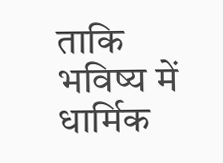ताकि भविष्य में धार्मिक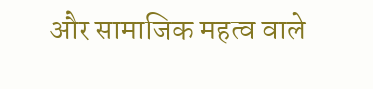और सामाजिक महत्व वाले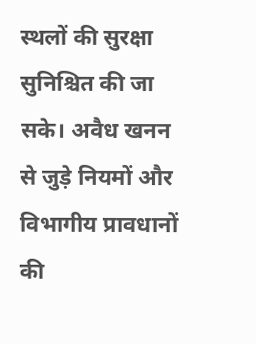स्थलों की सुरक्षा सुनिश्चित की जा सके। अवैध खनन से जुड़े नियमों और विभागीय प्रावधानों की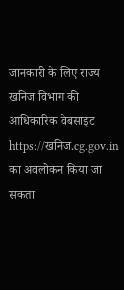जानकारी के लिए राज्य खनिज विभाग की आधिकारिक वेबसाइट https://खनिज.cg.gov.in का अवलोकन किया जा सकता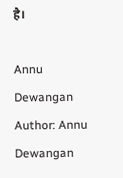है।

Annu Dewangan
Author: Annu Dewangan